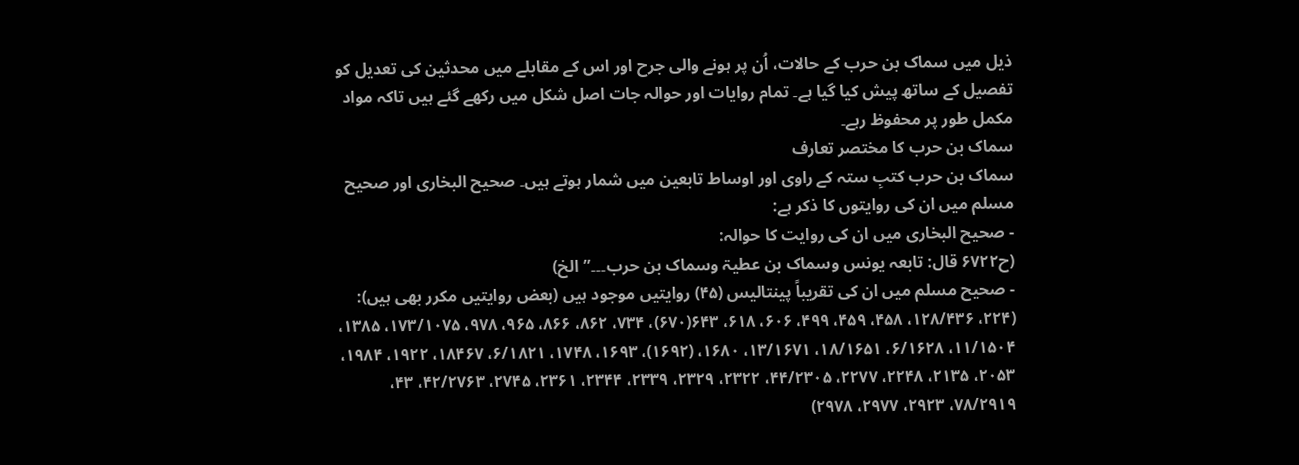ذیل میں سماک بن حرب کے حالات، اُن پر ہونے والی جرح اور اس کے مقابلے میں محدثین کی تعدیل کو تفصیل کے ساتھ پیش کیا گیا ہے۔ تمام روایات اور حوالہ جات اصل شکل میں رکھے گئے ہیں تاکہ مواد مکمل طور پر محفوظ رہے۔
سماک بن حرب کا مختصر تعارف
سماک بن حرب کتبِ ستہ کے راوی اور اوساط تابعین میں شمار ہوتے ہیں۔ صحیح البخاری اور صحیح مسلم میں ان کی روایتوں کا ذکر ہے:
- صحیح البخاری میں ان کی روایت کا حوالہ:
(ح۶۷۲۲ قال: تابعہ یونس وسماک بن عطیۃ وسماک بن حرب۔۔۔”الخ)
- صحیح مسلم میں ان کی تقریباً پینتالیس (۴۵) روایتیں موجود ہیں (بعض روایتیں مکرر بھی ہیں):
(۲۲۴، ۱۲۸/۴۳۶، ۴۵۸، ۴۵۹، ۴۹۹، ۶۰۶، ۶۱۸، ۶۴۳(۶۷۰)، ۷۳۴، ۸۶۲، ۸۶۶، ۹۶۵، ۹۷۸، ۱۷۳/۱۰۷۵، ۱۳۸۵، ۱۱/۱۵۰۴، ۶/۱۶۲۸، ۱۸/۱۶۵۱، ۱۳/۱۶۷۱، ۱۶۸۰، (۱۶۹۲)، ۱۶۹۳، ۱۷۴۸، ۶/۱۸۲۱، ۱۸۴۶۷، ۱۹۲۲، ۱۹۸۴، ۲۰۵۳، ۲۱۳۵، ۲۲۴۸، ۲۲۷۷، ۴۴/۲۳۰۵، ۲۳۲۲، ۲۳۲۹، ۲۳۳۹، ۲۳۴۴، ۲۳۶۱، ۲۷۴۵، ۴۲/۲۷۶۳، ۴۳، ۷۸/۲۹۱۹، ۲۹۲۳، ۲۹۷۷، ۲۹۷۸)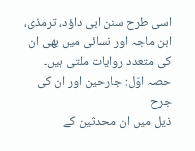اسی طرح سنن ابی داؤد، ترمذی، ابن ماجہ اور نسائی میں بھی ان کی متعدد روایات ملتی ہیں۔
حصہ اوّل: جارحین اور ان کی جرح
ذیل میں ان محدثین کے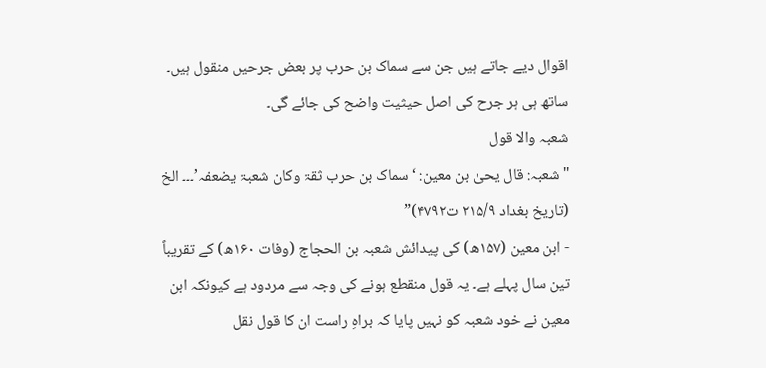اقوال دیے جاتے ہیں جن سے سماک بن حرب پر بعض جرحیں منقول ہیں۔ ساتھ ہی ہر جرح کی اصل حیثیت واضح کی جائے گی۔
شعبہ والا قول
"شعبہ: قال یحیٰ بن معین: ‘سماک بن حرب ثقۃ وکان شعبۃ یضعفہ’۔۔۔ الخ (تاریخ بغداد ۲۱۵/۹ ت۴۷۹۲)”
- ابن معین (۱۵۷ھ) کی پیدائش شعبہ بن الحجاج (وفات ۱۶۰ھ) کے تقریباً تین سال پہلے ہے۔ یہ قول منقطع ہونے کی وجہ سے مردود ہے کیونکہ ابن معین نے خود شعبہ کو نہیں پایا کہ براہِ راست ان کا قول نقل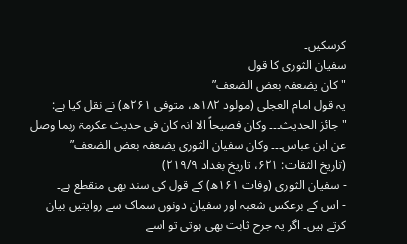کرسکیں۔
سفیان الثوری کا قول
"کان یضعفہ بعض الضعف”
یہ قول امام العجلی (مولود ۱۸۲ھ، متوفی ۲۶۱ھ) نے نقل کیا ہے:
"جائز الحدیث۔۔۔ وکان فصیحاً الا انہ کان فی حدیث عکرمۃ ربما وصل عن ابن عباس۔۔۔ وکان سفیان الثوری یضعفہ بعض الضعف”
(تاریخ الثقات: ۶۲۱، تاریخ بغداد ۲۱۹/۹)
- سفیان الثوری (وفات ۱۶۱ھ) کے قول کی سند بھی منقطع ہے۔
- اس کے برعکس شعبہ اور سفیان دونوں سماک سے روایتیں بیان کرتے ہیں۔ اگر یہ جرح ثابت بھی ہوتی تو اسے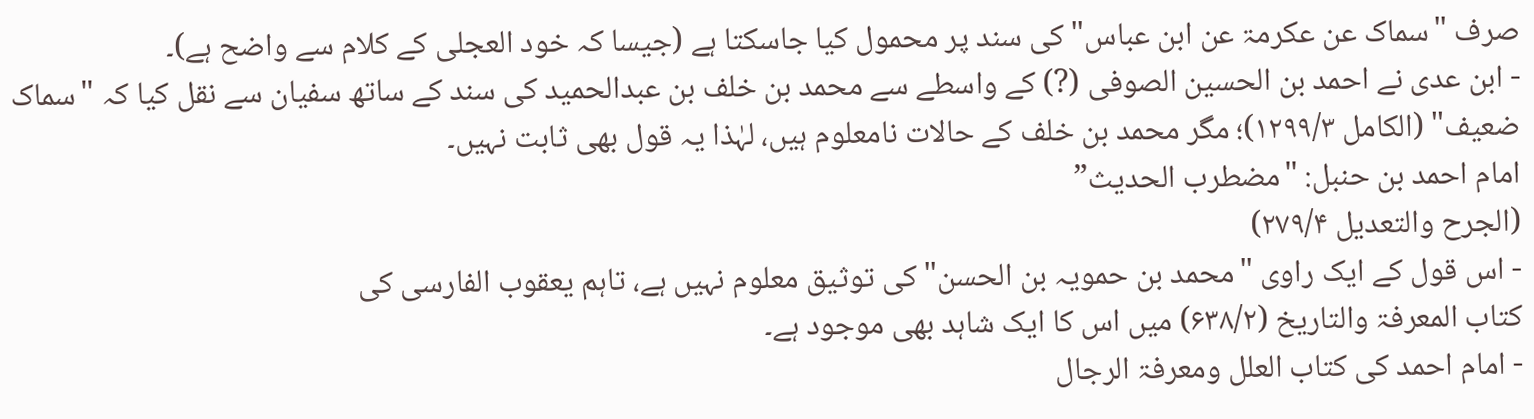صرف "سماک عن عکرمۃ عن ابن عباس" کی سند پر محمول کیا جاسکتا ہے (جیسا کہ خود العجلی کے کلام سے واضح ہے)۔
- ابن عدی نے احمد بن الحسین الصوفی (?) کے واسطے سے محمد بن خلف بن عبدالحمید کی سند کے ساتھ سفیان سے نقل کیا کہ "سماک ضعیف" (الکامل ۱۲۹۹/۳)؛ مگر محمد بن خلف کے حالات نامعلوم ہیں، لہٰذا یہ قول بھی ثابت نہیں۔
امام احمد بن حنبل: "مضطرب الحدیث”
(الجرح والتعدیل ۲۷۹/۴)
- اس قول کے ایک راوی "محمد بن حمویہ بن الحسن" کی توثیق معلوم نہیں ہے، تاہم یعقوب الفارسی کی
کتاب المعرفۃ والتاریخ (۶۳۸/۲) میں اس کا ایک شاہد بھی موجود ہے۔
- امام احمد کی کتاب العلل ومعرفۃ الرجال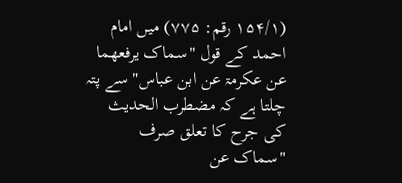(۱۵۴/۱ رقم: ۷۷۵) میں امام احمد کے قول "سماک یرفعھما عن عکرمۃ عن ابن عباس" سے پتہ چلتا ہے کہ مضطرب الحدیث کی جرح کا تعلق صرف "سماک عن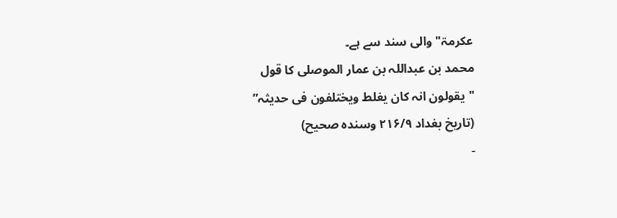عکرمۃ" والی سند سے ہے۔
محمد بن عبداللہ بن عمار الموصلی کا قول
"یقولون انہ کان یغلط ویختلفون فی حدیثہ”
(تاریخ بغداد ۲۱۶/۹ وسندہ صحیح)
-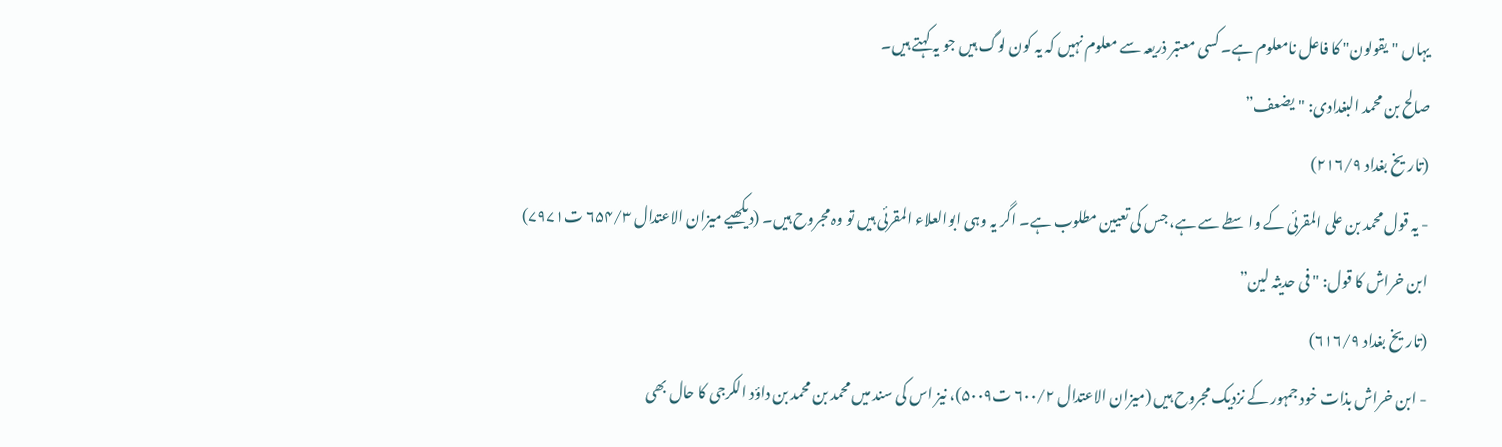یہاں "یقولون" کا فاعل نامعلوم ہے۔ کسی معتبر ذریعہ سے معلوم نہیں کہ یہ کون لوگ ہیں جو یہ کہتے ہیں۔
صالح بن محمد البغدادی: "یضعف”
(تاریخ بغداد ۲۱۶/۹)
- یہ قول محمد بن علی المقرئی کے واسطے سے ہے، جس کی تعیین مطلوب ہے۔ اگر یہ وہی ابوالعلاء المقرئی ہیں تو وہ مجروح ہیں۔ (دیکھیے میزان الاعتدال ۶۵۴/۳ ت۷۹۷۱)
ابن خراش کا قول: "فی حدیثہ لین”
(تاریخ بغداد ۶۱۶/۹)
- ابن خراش بذات خود جمہور کے نزدیک مجروح ہیں (میزان الاعتدال ۶۰۰/۲ ت۵۰۰۹)، نیز اس کی سند میں محمد بن محمد بن داؤد الکرجی کا حال بھی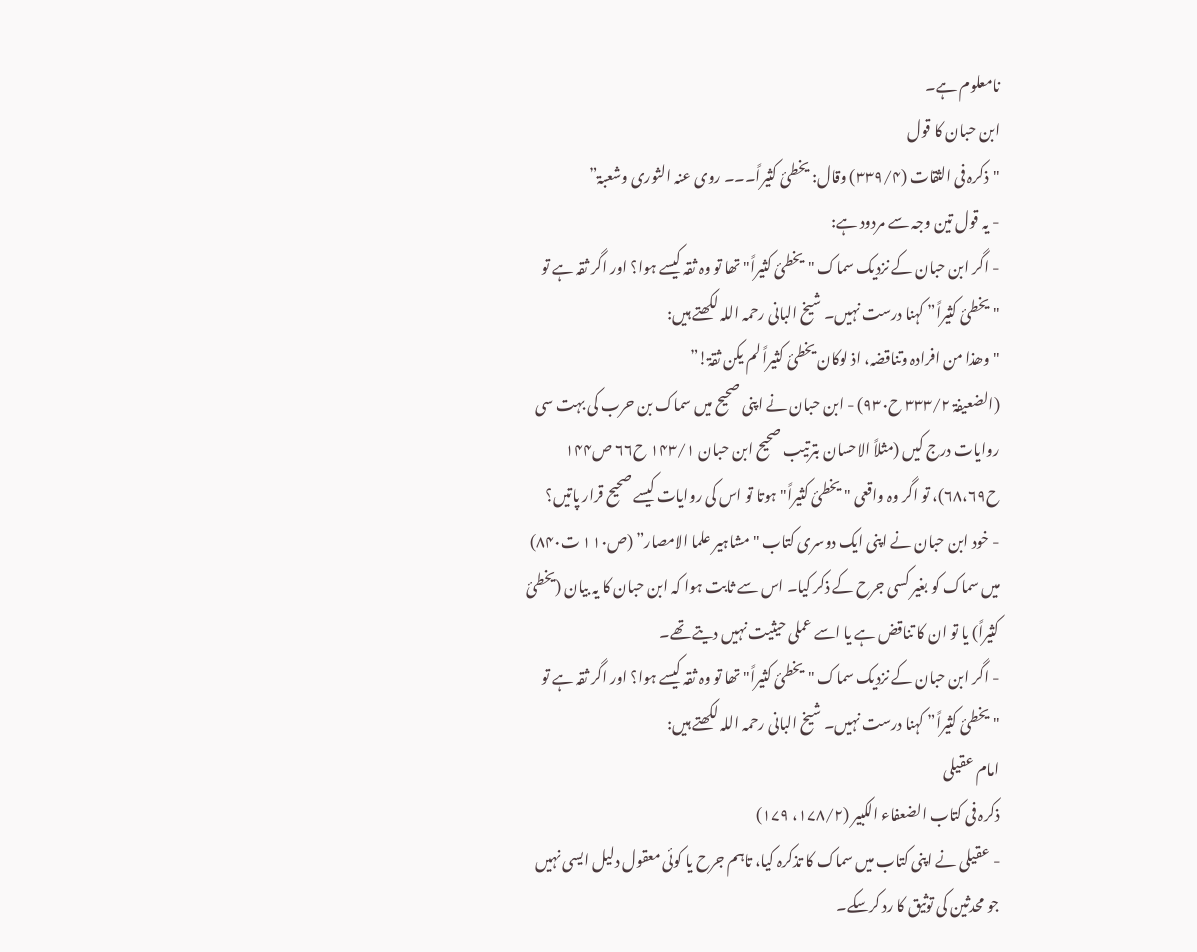نامعلوم ہے۔
ابن حبان کا قول
"ذکرہ فی الثقات (۳۳۹/۴) وقال: یخطئ کثیراً۔۔۔ روی عنہ الثوری وشعبۃ”
- یہ قول تین وجہ سے مردود ہے:
- اگر ابن حبان کے نزدیک سماک "یخطئ کثیراً" تھا تو وہ ثقہ کیسے ہوا؟ اور اگر ثقہ ہے تو "یخطئ کثیراً” کہنا درست نہیں۔ شیخ البانی رحمہ اللہ لکھتے ہیں:
"وھذا من افرادہ وتناقضہ، اذ لوکان یخطئ کثیراً لم یکن ثقۃ!”
(الضعیفۃ ۳۳۳/۲ ح۹۳۰) - ابن حبان نے اپنی صحیح میں سماک بن حرب کی بہت سی روایات درج کیں (مثلاً الاحسان بترتیب صحیح ابن حبان ۱۴۳/۱ ح۶۶ ص۱۴۴ ح۶۸،۶۹)، تو اگر وہ واقعی "یخطئ کثیراً" ہوتا تو اس کی روایات کیسے صحیح قرار پاتیں؟
- خود ابن حبان نے اپنی ایک دوسری کتاب "مشاہیر علما الامصار” (ص۱۱۰ ت۸۴۰) میں سماک کو بغیر کسی جرح کے ذکر کیا۔ اس سے ثابت ہوا کہ ابن حبان کا یہ بیان (یخطئ کثیراً) یا تو ان کا تناقض ہے یا اسے عملی حیثیت نہیں دیتے تھے۔
- اگر ابن حبان کے نزدیک سماک "یخطئ کثیراً" تھا تو وہ ثقہ کیسے ہوا؟ اور اگر ثقہ ہے تو "یخطئ کثیراً” کہنا درست نہیں۔ شیخ البانی رحمہ اللہ لکھتے ہیں:
امام عقیلی
ذکرہ فی کتاب الضعفاء الکبیر (۱۷۸/۲، ۱۷۹)
- عقیلی نے اپنی کتاب میں سماک کا تذکرہ کیا، تاہم جرح یا کوئی معقول دلیل ایسی نہیں جو محدثین کی توثیق کا رد کرسکے۔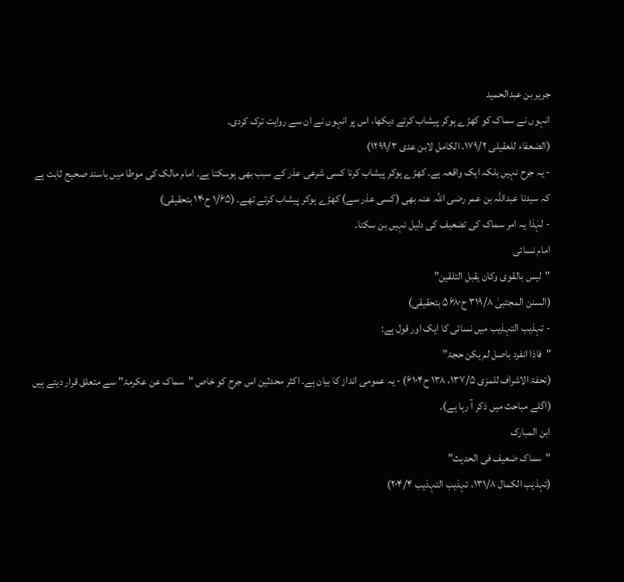جریر بن عبدالحمید
انہوں نے سماک کو کھڑے ہوکر پیشاب کرتے دیکھا، اس پر انہوں نے ان سے روایت ترک کردی۔
(الضعفاء للعقیلی ۱۷۹/۲، الکامل لابن عدی ۱۲۹۹/۳)
- یہ جرح نہیں بلکہ ایک واقعہ ہے۔ کھڑے ہوکر پیشاب کرنا کسی شرعی عذر کے سبب بھی ہوسکتا ہے۔ امام مالک کی موطا میں باسند صحیح ثابت ہے کہ سیدنا عبداللہ بن عمر رضی اللہ عنہ بھی (کسی عذر سے) کھڑے ہوکر پیشاب کرتے تھے۔ (۱/۶۵ ح۱۴۰ بتحقیقی)
- لہٰذا یہ امر سماک کی تضعیف کی دلیل نہیں بن سکتا۔
امام نسائی
"لیس بالقوی وکان یقبل التلقین”
(السنن المجتبیٰ ۳۱۹/۸ ح۵۶۸۰ بتحقیقی)
- تہذیب التہذیب میں نسائی کا ایک اور قول ہے:
"فاذا انفرد باصل لم یکن حجۃ”
(تحفۃ الاشراف للمزی ۱۳۷/۵، ۱۳۸ ح۶۱۰۴) - یہ عمومی انداز کا بیان ہے۔ اکثر محدثین اس جرح کو خاص "سماک عن عکرمۃ" سے متعلق قرار دیتے ہیں (اگلے مباحث میں ذکر آ رہا ہے)۔
ابن المبارک
"سماک ضعیف فی الحدیث”
(تہذیب الکمال ۱۳۱/۸، تہذیب التہذیب ۲۰۴/۴)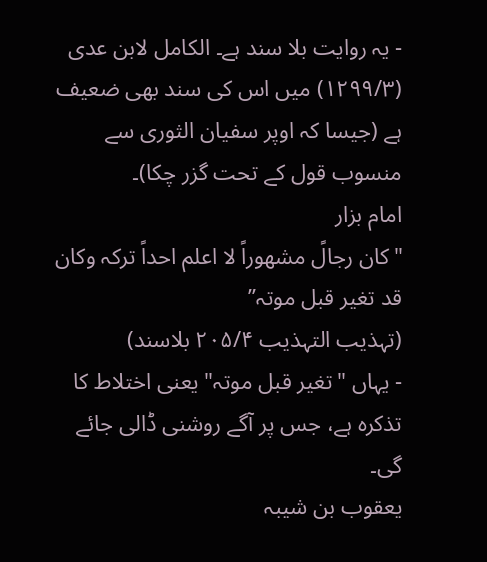- یہ روایت بلا سند ہے۔ الکامل لابن عدی (۱۲۹۹/۳) میں اس کی سند بھی ضعیف ہے (جیسا کہ اوپر سفیان الثوری سے منسوب قول کے تحت گزر چکا)۔
امام بزار
"کان رجالً مشھوراً لا اعلم احداً ترکہ وکان قد تغیر قبل موتہ”
(تہذیب التہذیب ۲۰۵/۴ بلاسند)
- یہاں "تغیر قبل موتہ" یعنی اختلاط کا تذکرہ ہے، جس پر آگے روشنی ڈالی جائے گی۔
یعقوب بن شیبہ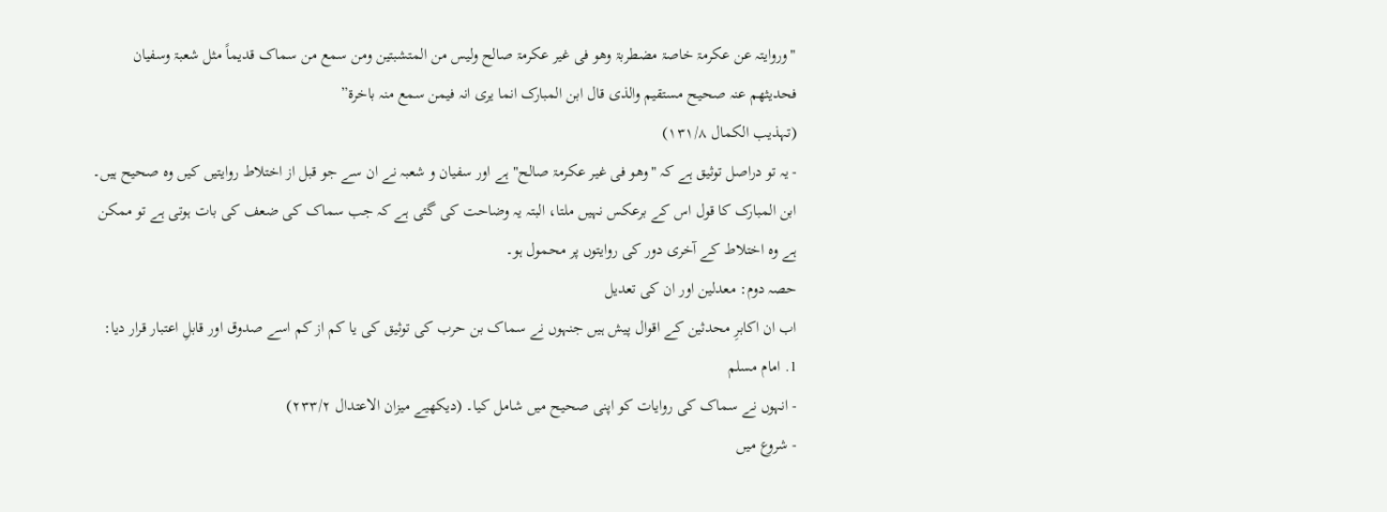"وروایتہ عن عکرمۃ خاصۃ مضطربۃ وھو فی غیر عکرمۃ صالح ولیس من المتشبتین ومن سمع من سماک قدیماً مثل شعبۃ وسفیان فحدیثھم عنہ صحیح مستقیم والذی قال ابن المبارک انما یری انہ فیمن سمع منہ باخرۃ”
(تہذیب الکمال ۱۳۱/۸)
- یہ تو دراصل توثیق ہے کہ "وھو فی غیر عکرمۃ صالح" ہے اور سفیان و شعبہ نے ان سے جو قبل از اختلاط روایتیں کیں وہ صحیح ہیں۔ ابن المبارک کا قول اس کے برعکس نہیں ملتا، البتہ یہ وضاحت کی گئی ہے کہ جب سماک کی ضعف کی بات ہوتی ہے تو ممکن ہے وہ اختلاط کے آخری دور کی روایتوں پر محمول ہو۔
حصہ دوم: معدلین اور ان کی تعدیل
اب ان اکابرِ محدثین کے اقوال پیش ہیں جنہوں نے سماک بن حرب کی توثیق کی یا کم از کم اسے صدوق اور قابلِ اعتبار قرار دیا:
1. امام مسلم
- انہوں نے سماک کی روایات کو اپنی صحیح میں شامل کیا۔ (دیکھیے میزان الاعتدال ۲۳۳/۲)
- شروع میں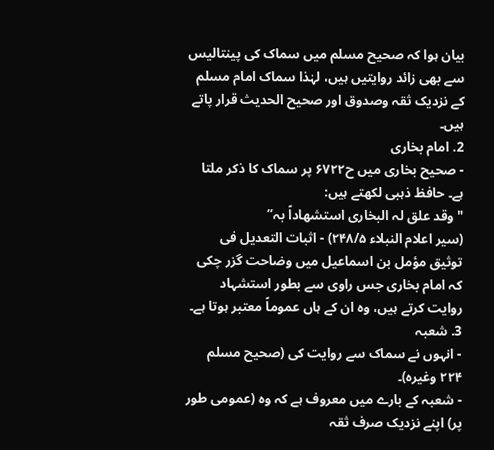بیان ہوا کہ صحیح مسلم میں سماک کی پینتالیس سے بھی زائد روایتیں ہیں، لہٰذا سماک امام مسلم کے نزدیک ثقہ وصدوق اور صحیح الحدیث قرار پاتے ہیں۔
2. امام بخاری
- صحیح بخاری میں ح۶۷۲۲ پر سماک کا ذکر ملتا ہے۔ حافظ ذہبی لکھتے ہیں:
"وقد علق لہ البخاری استشھاداً بہ”
(سیر اعلام النبلاء ۲۴۸/۵) - اثبات التعدیل فی توثیق مؤمل بن اسماعیل میں وضاحت گزر چکی کہ امام بخاری جس راوی سے بطور استشہاد روایت کرتے ہیں، وہ ان کے ہاں عموماً معتبر ہوتا ہے۔
3. شعبہ
- انہوں نے سماک سے روایت کی (صحیح مسلم ۲۲۴ وغیرہ)۔
- شعبہ کے بارے میں معروف ہے کہ وہ (عمومی طور پر) اپنے نزدیک صرف ثقہ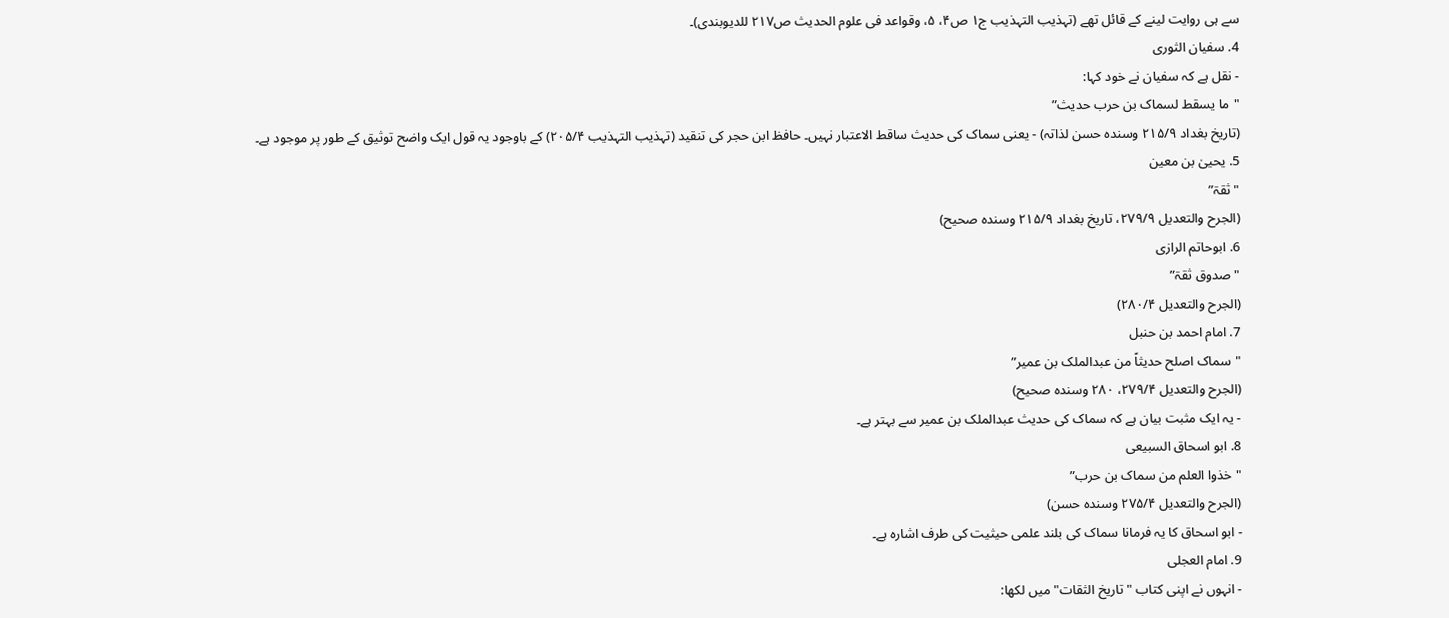سے ہی روایت لینے کے قائل تھے (تہذیب التہذیب ج۱ ص۴، ۵، وقواعد فی علوم الحدیث ص۲۱۷ للدیوبندی)۔
4. سفیان الثوری
- نقل ہے کہ سفیان نے خود کہا:
"ما یسقط لسماک بن حرب حدیث”
(تاریخ بغداد ۲۱۵/۹ وسندہ حسن لذاتہ) - یعنی سماک کی حدیث ساقط الاعتبار نہیں۔ حافظ ابن حجر کی تنقید (تہذیب التہذیب ۲۰۵/۴) کے باوجود یہ قول ایک واضح توثیق کے طور پر موجود ہے۔
5. یحییٰ بن معین
"ثقۃ”
(الجرح والتعدیل ۲۷۹/۹، تاریخ بغداد ۲۱۵/۹ وسندہ صحیح)
6. ابوحاتم الرازی
"صدوق ثقۃ”
(الجرح والتعدیل ۲۸۰/۴)
7. امام احمد بن حنبل
"سماک اصلح حدیثاً من عبدالملک بن عمیر”
(الجرح والتعدیل ۲۷۹/۴، ۲۸۰ وسندہ صحیح)
- یہ ایک مثبت بیان ہے کہ سماک کی حدیث عبدالملک بن عمیر سے بہتر ہے۔
8. ابو اسحاق السبیعی
"خذوا العلم من سماک بن حرب”
(الجرح والتعدیل ۲۷۵/۴ وسندہ حسن)
- ابو اسحاق کا یہ فرمانا سماک کی بلند علمی حیثیت کی طرف اشارہ ہے۔
9. امام العجلی
- انہوں نے اپنی کتاب "تاریخ الثقات" میں لکھا: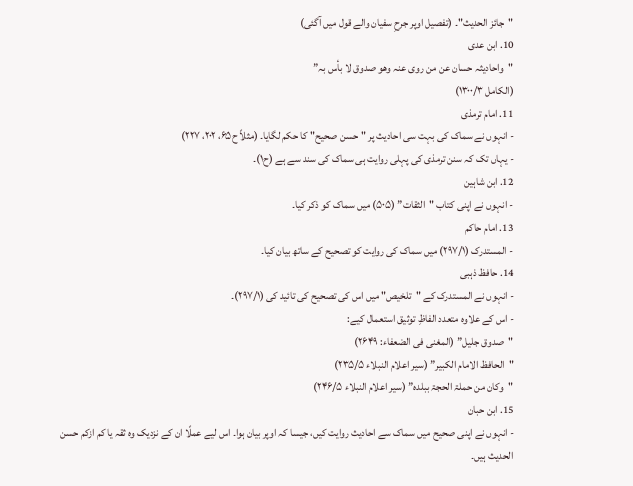"جائز الحدیث"۔ (تفصیل اوپر جرحِ سفیان والے قول میں آگئی)
10. ابن عدی
"واحادیثہ حسان عن من روی عنہ وھو صدوق لا بأس بہ”
(الکامل ۱۳۰۰/۳)
11. امام ترمذی
- انہوں نے سماک کی بہت سی احادیث پر "حسن صحیح" کا حکم لگایا۔ (مثلاً ح۶۵، ۲۰۲، ۲۲۷)
- یہاں تک کہ سنن ترمذی کی پہلی روایت ہی سماک کی سند سے ہے (ح۱)۔
12. ابن شاہین
- انہوں نے اپنی کتاب "الثقات” (۵۰۵) میں سماک کو ذکر کیا۔
13. امام حاکم
- المستدرک (۲۹۷/۱) میں سماک کی روایت کو تصحیح کے ساتھ بیان کیا۔
14. حافظ ذہبی
- انہوں نے المستدرک کے "تلخیص" میں اس کی تصحیح کی تائید کی (۲۹۷/۱)۔
- اس کے علاوہ متعدد الفاظِ توثیق استعمال کیے:
"صدوق جلیل” (المغنی فی الضعفاء: ۲۶۴۹)
"الحافظ الامام الکبیر” (سیر اعلام النبلاء ۲۳۵/۵)
"وکان من حملۃ الحجۃ ببلدہ” (سیر اعلام النبلاء ۲۴۶/۵)
15. ابن حبان
- انہوں نے اپنی صحیح میں سماک سے احادیث روایت کیں، جیسا کہ اوپر بیان ہوا۔ اس لیے عملًا ان کے نزدیک وہ ثقہ یا کم ازکم حسن الحدیث ہیں۔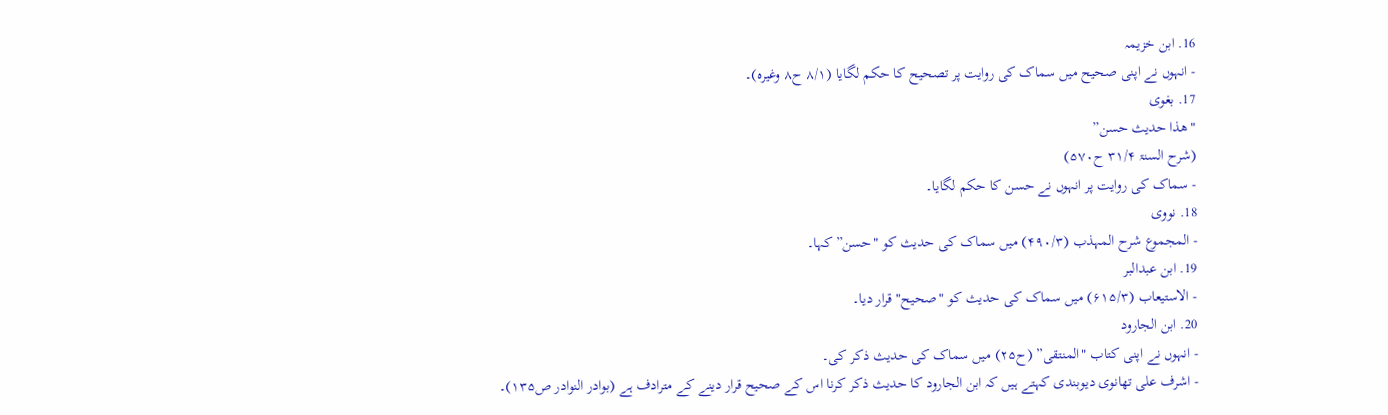16. ابن خزیمہ
- انہوں نے اپنی صحیح میں سماک کی روایت پر تصحیح کا حکم لگایا (۸/۱ ح۸ وغیرہ)۔
17. بغوی
"ھذا حدیث حسن”
(شرح السنۃ ۳۱/۴ ح۵۷۰)
- سماک کی روایت پر انہوں نے حسن کا حکم لگایا۔
18. نووی
- المجموع شرح المہذب (۴۹۰/۳) میں سماک کی حدیث کو "حسن” کہا۔
19. ابن عبدالبر
- الاستیعاب (۶۱۵/۳) میں سماک کی حدیث کو "صحیح" قرار دیا۔
20. ابن الجارود
- انہوں نے اپنی کتاب "المنتقی” (ح۲۵) میں سماک کی حدیث ذکر کی۔
- اشرف علی تھانوی دیوبندی کہتے ہیں کہ ابن الجارود کا حدیث ذکر کرنا اس کے صحیح قرار دینے کے مترادف ہے (بوادر النوادر ص۱۳۵)۔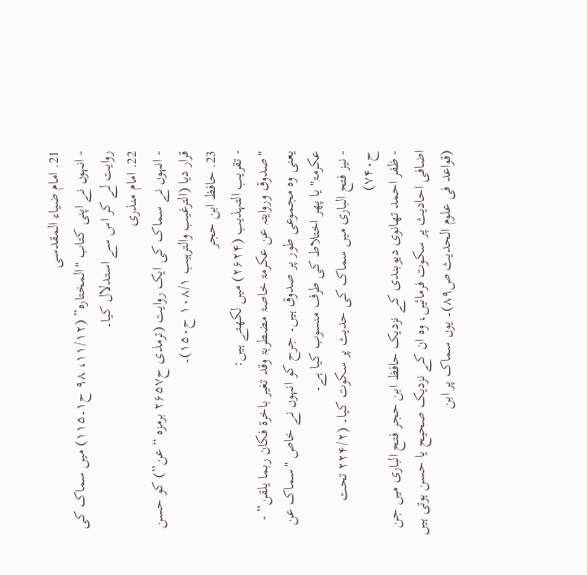21. امام ضیاء المقدسی
- انہوں نے اپنی کتاب "المختارہ” (۱۱/۱۲، ۹۸ ح۱۔۱۱۵) میں سماک کی روایت لے کر اس سے استدلال کیا۔
22. امام منذری
- انہوں نے سماک کی ایک روایت (ترمذی ح۲۶۵۷ برمزہ “عن”) کو حسن قرار دیا (الترغیب والترہیب ۱۰۸/۱ ح۱۵۰)۔
23. حافظ ابن حجر
- تقریب التہذیب (۲۶۲۴) میں لکھتے ہیں:
"صدوق وروایتہ عن عکرمۃ خاصۃ مضطربۃ وقد تغیر باخرۃ فکان ربما یلقن” - یعنی وہ مجموعی طور پر صدوق ہیں۔ جرح کو انہوں نے خاص "سماک عن عکرمۃ" یا پھر اختلاط کی طرف منسوب کیا ہے۔
- نیز فتح الباری میں سماک کی حدیث پر سکوت کیا۔ (۲۲۴/۲ تحت ح۷۴۰)
- ظفر احمد تھانوی دیوبندی کے نزدیک حافظ ابن حجر فتح الباری میں جن اضافی احادیث پر سکوت فرمائیں، وہ ان کے نزدیک صحیح یا حسن ہوتی ہیں (قواعد فی علوم الحدیث ص۸۹)۔ یوں سماک پر ابن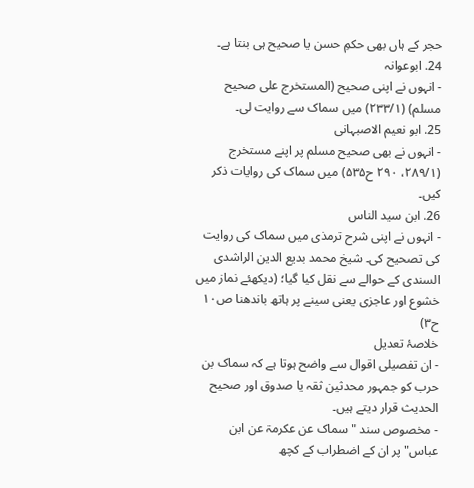حجر کے ہاں بھی حکمِ حسن یا صحیح ہی بنتا ہے۔
24. ابوعوانہ
- انہوں نے اپنی صحیح (المستخرج علی صحیح مسلم) (۲۳۳/۱) میں سماک سے روایت لی۔
25. ابو نعیم الاصبہانی
- انہوں نے بھی صحیح مسلم پر اپنے مستخرج (۲۸۹/۱، ۲۹۰ ح۵۳۵) میں سماک کی روایات ذکر کیں۔
26. ابن سید الناس
- انہوں نے اپنی شرح ترمذی میں سماک کی روایت کی تصحیح کی۔ شیخ محمد بدیع الدین الراشدی السندی کے حوالے سے نقل کیا گیا؛ (دیکھئے نماز میں خشوع اور عاجزی یعنی سینے پر ہاتھ باندھنا ص۱۰ ح۳)
خلاصۂ تعدیل
- ان تفصیلی اقوال سے واضح ہوتا ہے کہ سماک بن حرب کو جمہور محدثین ثقہ یا صدوق اور صحیح الحدیث قرار دیتے ہیں۔
- مخصوص سند "سماک عن عکرمۃ عن ابن عباس" پر ان کے اضطراب کے کچھ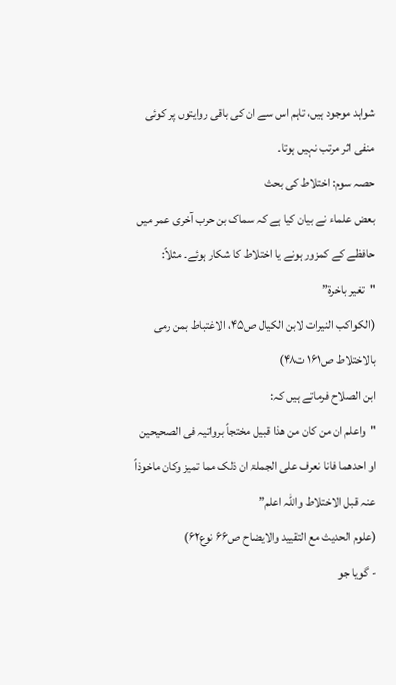شواہد موجود ہیں، تاہم اس سے ان کی باقی روایتوں پر کوئی منفی اثر مرتب نہیں ہوتا۔
حصہ سوم: اختلاط کی بحث
بعض علماء نے بیان کیا ہے کہ سماک بن حرب آخری عمر میں حافظے کے کمزور ہونے یا اختلاط کا شکار ہوئے۔ مثلاً:
"تغیر باخرۃ”
(الکواکب النیرات لابن الکیال ص۴۵، الاغتباط بمن رمی بالاختلاط ص۱۶۱ ت۴۸)
ابن الصلاح فرماتے ہیں کہ:
"واعلم ان من کان من ھذا قبیل مختجاً برواتیہ فی الصحیحین او احدھما فانا نعرف علی الجملۃ ان ذلک مما تمیز وکان ماخوذاً عنہ قبل الاختلاط واللہ اعلم”
(علوم الحدیث مع التقیید والایضاح ص۶۶ نوع۶۲)
- گویا جو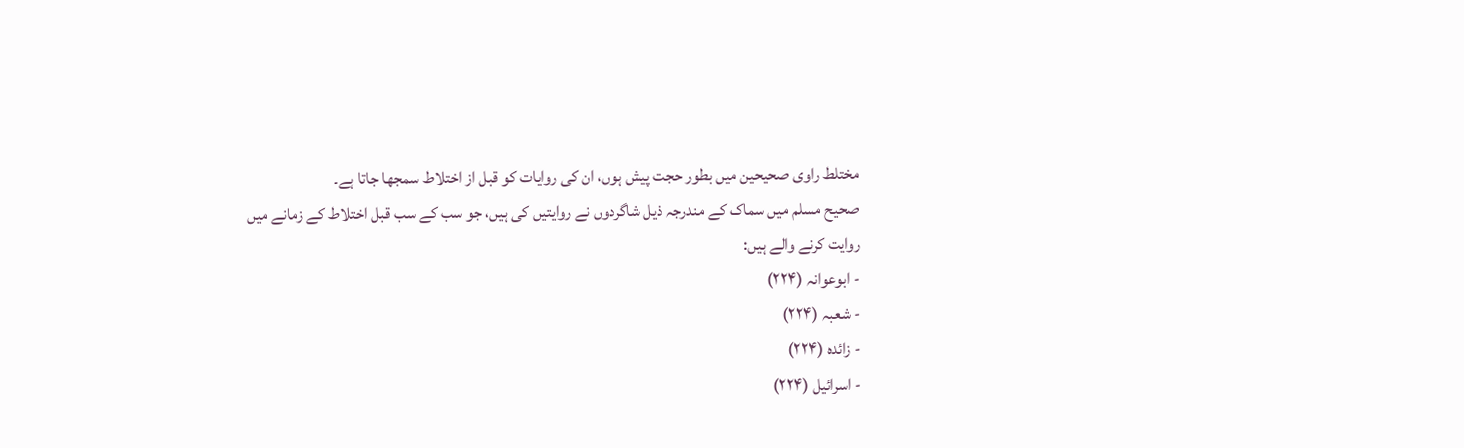مختلط راوی صحیحین میں بطور حجت پیش ہوں، ان کی روایات کو قبل از اختلاط سمجھا جاتا ہے۔
صحیح مسلم میں سماک کے مندرجہ ذیل شاگردوں نے روایتیں کی ہیں، جو سب کے سب قبل اختلاط کے زمانے میں روایت کرنے والے ہیں:
- ابوعوانہ (۲۲۴)
- شعبہ (۲۲۴)
- زائدہ (۲۲۴)
- اسرائیل (۲۲۴)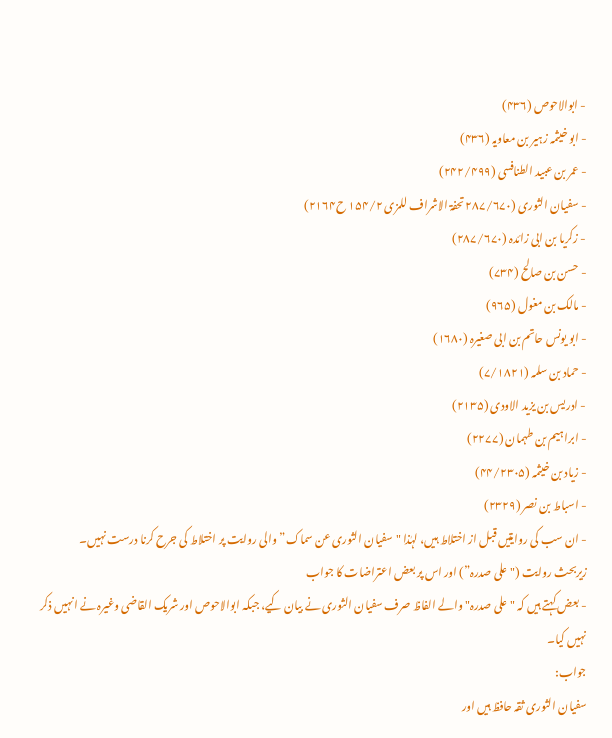- ابوالاحوص (۴۳۶)
- ابو خیثمہ زہیر بن معاویہ (۴۳۶)
- عمر بن عبید الطنافسی (۲۴۲/۴۹۹)
- سفیان الثوری (۲۸۷/۶۷۰ تحفۃ الاشراف للمزی ۱۵۴/۲ ح۲۱۶۴)
- زکریا بن ابی زائدہ (۲۸۷/۶۷۰)
- حسن بن صالح (۷۳۴)
- مالک بن مغول (۹۶۵)
- ابو یونس حاتم بن ابی صغیرہ (۱۶۸۰)
- حماد بن سلمہ (۷/۱۸۲۱)
- ادریس بن یزید الاودی (۲۱۳۵)
- ابراہیم بن طہمان (۲۲۷۷)
- زیاد بن خیثمہ (۴۴/۲۳۰۵)
- اسباط بن نصر (۲۳۲۹)
- ان سب کی روایتیں قبل از اختلاط ہیں، لہٰذا "سفیان الثوری عن سماک” والی روایت پر اختلاط کی جرح کرنا درست نہیں۔
زیربحث روایت ("علی صدرہ”) اور اس پر بعض اعتراضات کا جواب
- بعض کہتے ہیں کہ "علی صدرہ" والے الفاظ صرف سفیان الثوری نے بیان کیے، جبکہ ابوالاحوص اور شریک القاضی وغیرہ نے انہیں ذکر نہیں کیا۔
جواب:
سفیان الثوری ثقہ حافظ ہیں اور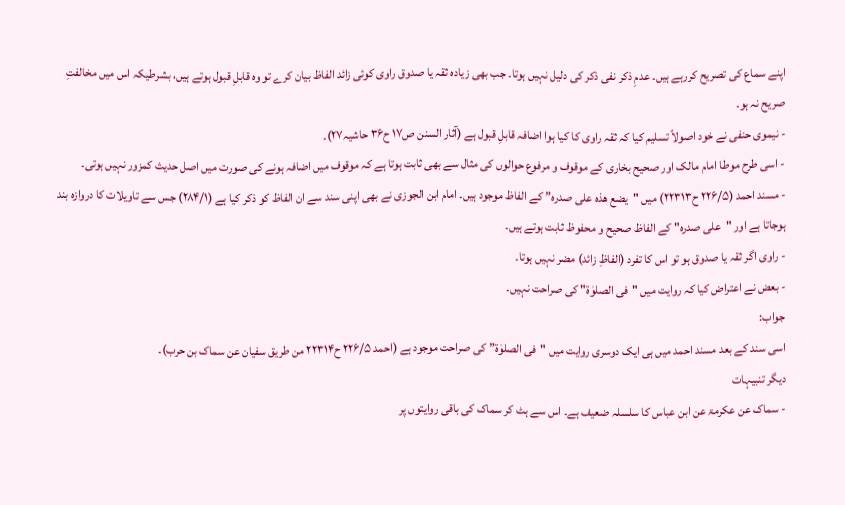اپنے سماع کی تصریح کررہے ہیں۔ عدمِ ذکر نفی ذکر کی دلیل نہیں ہوتا۔ جب بھی زیادہ ثقہ یا صدوق راوی کوئی زائد الفاظ بیان کرے تو وہ قابلِ قبول ہوتے ہیں، بشرطیکہ اس میں مخالفتِ صریح نہ ہو۔
- نیموی حنفی نے خود اصولاً تسلیم کیا کہ ثقہ راوی کا کیا ہوا اضافہ قابلِ قبول ہے (آثار السنن ص۱۷ ح۳۶ حاشیہ۲۷)۔
- اسی طرح موطا امام مالک اور صحیح بخاری کے موقوف و مرفوع حوالوں کی مثال سے بھی ثابت ہوتا ہے کہ موقوف میں اضافہ ہونے کی صورت میں اصل حدیث کمزور نہیں ہوتی۔
- مسند احمد (۲۲۶/۵ ح۲۲۳۱۳) میں "یضع ھذہ علی صدرہ” کے الفاظ موجود ہیں۔ امام ابن الجوزی نے بھی اپنی سند سے ان الفاظ کو ذکر کیا ہے (۲۸۴/۱) جس سے تاویلات کا دروازہ بند ہوجاتا ہے اور "علی صدرہ" کے الفاظ صحیح و محفوظ ثابت ہوتے ہیں۔
- راوی اگر ثقہ یا صدوق ہو تو اس کا تفرد (الفاظِ زائد) مضر نہیں ہوتا۔
- بعض نے اعتراض کیا کہ روایت میں "فی الصلوٰۃ" کی صراحت نہیں۔
جواب:
اسی سند کے بعد مسند احمد میں ہی ایک دوسری روایت میں "فی الصلوٰۃ” کی صراحت موجود ہے (احمد ۲۲۶/۵ ح۲۲۳۱۴ من طریق سفیان عن سماک بن حرب)۔
دیگر تنبیہات
- سماک عن عکرمۃ عن ابن عباس کا سلسلہ ضعیف ہے۔ اس سے ہٹ کر سماک کی باقی روایتوں پر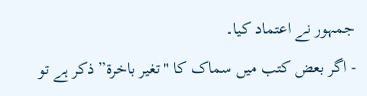جمہور نے اعتماد کیا۔
- اگر بعض کتب میں سماک کا "تغیر باخرۃ” ذکر ہے تو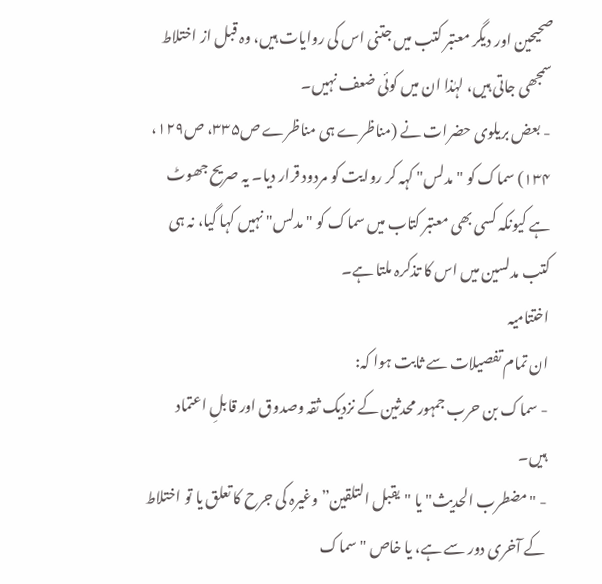صحیحین اور دیگر معتبر کتب میں جتنی اس کی روایات ہیں، وہ قبل از اختلاط سمجھی جاتی ہیں، لہٰذا ان میں کوئی ضعف نہیں۔
- بعض بریلوی حضرات نے (مناظرے ہی مناظرے ص۳۳۵، ص۱۲۹، ۱۳۴) سماک کو "مدلس" کہہ کر روایت کو مردود قرار دیا۔ یہ صریح جھوٹ ہے کیونکہ کسی بھی معتبر کتاب میں سماک کو "مدلس" نہیں کہا گیا، نہ ہی کتب مدلسین میں اس کا تذکرہ ملتا ہے۔
اختتامیہ
ان تمام تفصیلات سے ثابت ہوا کہ:
- سماک بن حرب جمہور محدثین کے نزدیک ثقہ وصدوق اور قابلِ اعتماد ہیں۔
- "مضطرب الحدیث" یا "یقبل التلقین” وغیرہ کی جرح کا تعلق یا تو اختلاط کے آخری دور سے ہے، یا خاص "سماک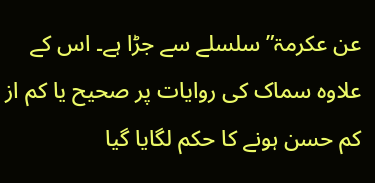عن عکرمۃ” سلسلے سے جڑا ہے۔ اس کے علاوہ سماک کی روایات پر صحیح یا کم از کم حسن ہونے کا حکم لگایا گیا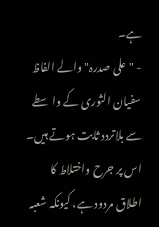ہے۔
- "علی صدرہ" والے الفاظ سفیان الثوری کے واسطے سے بلاتردد ثابت ہوتے ہیں۔ اس پر جرح واختلاط کا اطلاق مردود ہے، کیونکہ شعبہ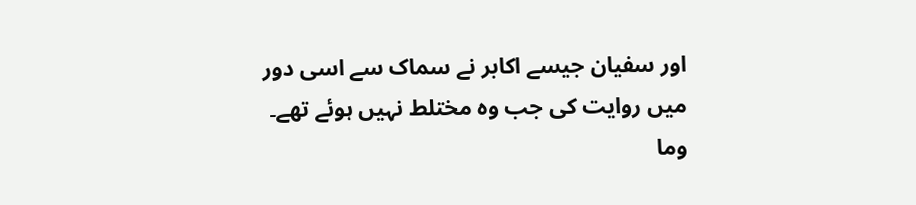اور سفیان جیسے اکابر نے سماک سے اسی دور میں روایت کی جب وہ مختلط نہیں ہوئے تھے۔
وما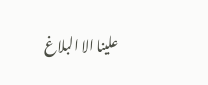علینا الا البلاغ